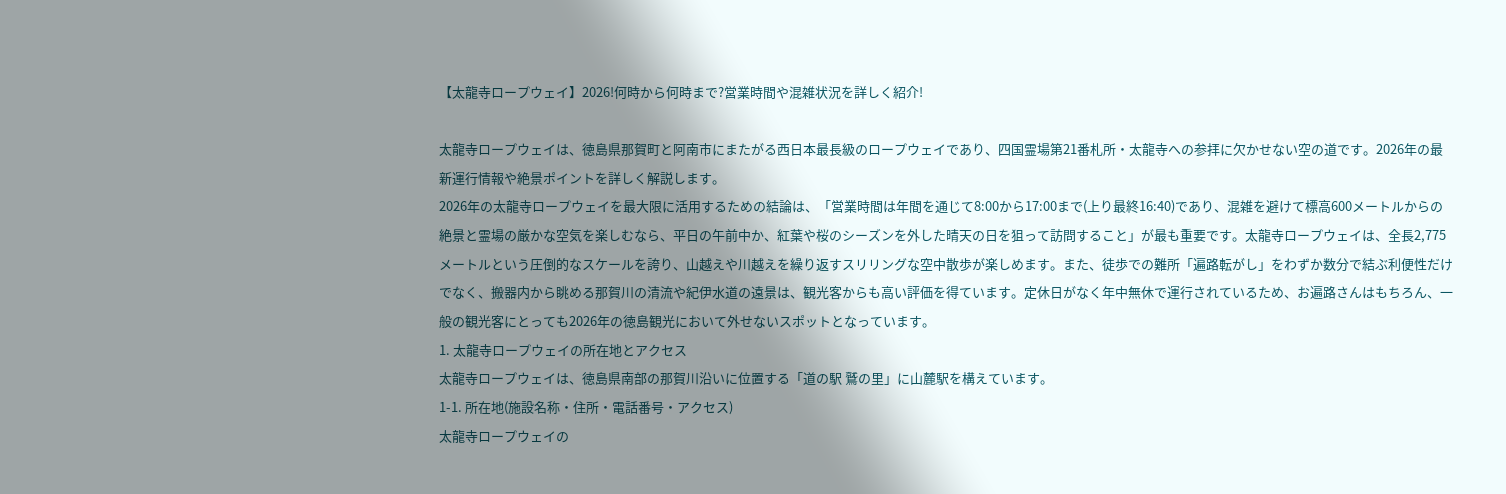【太龍寺ロープウェイ】2026!何時から何時まで?営業時間や混雑状況を詳しく紹介!

太龍寺ロープウェイは、徳島県那賀町と阿南市にまたがる西日本最長級のロープウェイであり、四国霊場第21番札所・太龍寺への参拝に欠かせない空の道です。2026年の最新運行情報や絶景ポイントを詳しく解説します。
2026年の太龍寺ロープウェイを最大限に活用するための結論は、「営業時間は年間を通じて8:00から17:00まで(上り最終16:40)であり、混雑を避けて標高600メートルからの絶景と霊場の厳かな空気を楽しむなら、平日の午前中か、紅葉や桜のシーズンを外した晴天の日を狙って訪問すること」が最も重要です。太龍寺ロープウェイは、全長2,775メートルという圧倒的なスケールを誇り、山越えや川越えを繰り返すスリリングな空中散歩が楽しめます。また、徒歩での難所「遍路転がし」をわずか数分で結ぶ利便性だけでなく、搬器内から眺める那賀川の清流や紀伊水道の遠景は、観光客からも高い評価を得ています。定休日がなく年中無休で運行されているため、お遍路さんはもちろん、一般の観光客にとっても2026年の徳島観光において外せないスポットとなっています。
1. 太龍寺ロープウェイの所在地とアクセス
太龍寺ロープウェイは、徳島県南部の那賀川沿いに位置する「道の駅 鷲の里」に山麓駅を構えています。
1-1. 所在地(施設名称・住所・電話番号・アクセス)
太龍寺ロープウェイの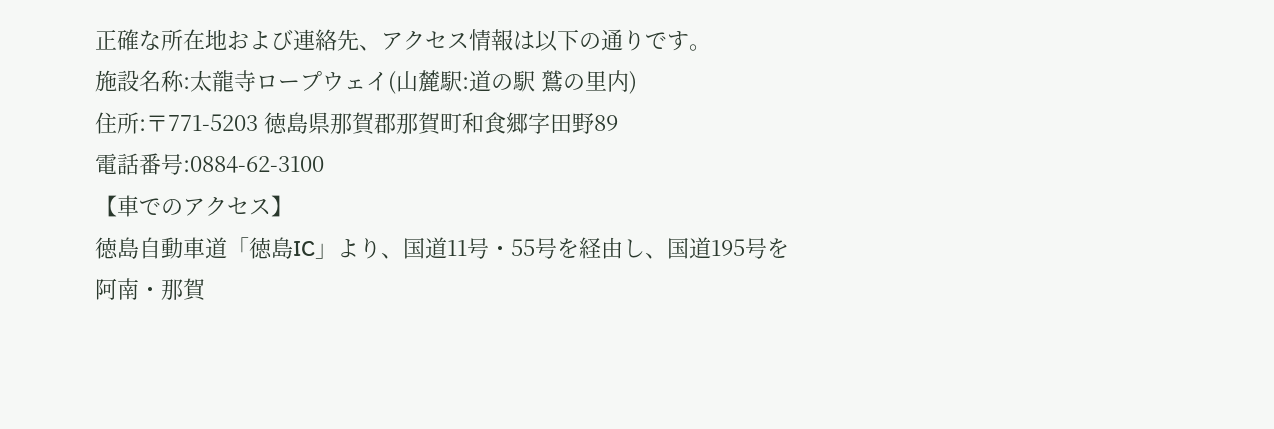正確な所在地および連絡先、アクセス情報は以下の通りです。
施設名称:太龍寺ロープウェイ(山麓駅:道の駅 鷲の里内)
住所:〒771-5203 徳島県那賀郡那賀町和食郷字田野89
電話番号:0884-62-3100
【車でのアクセス】
徳島自動車道「徳島IC」より、国道11号・55号を経由し、国道195号を阿南・那賀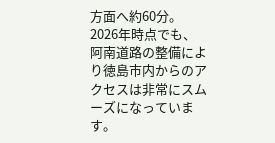方面へ約60分。
2026年時点でも、阿南道路の整備により徳島市内からのアクセスは非常にスムーズになっています。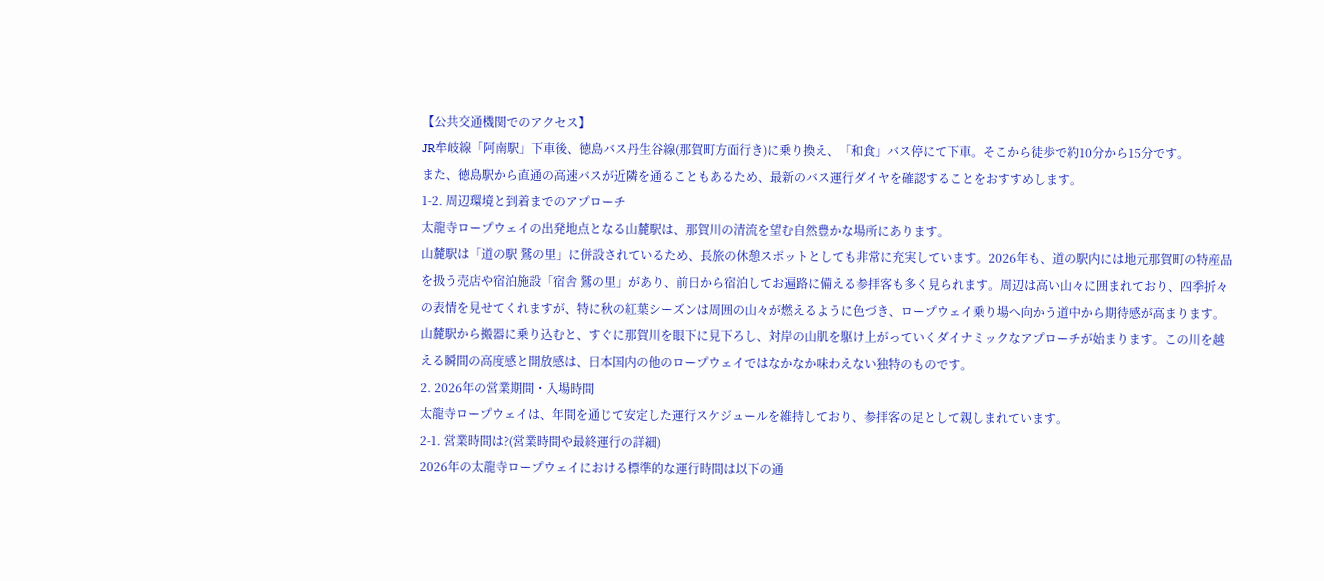【公共交通機関でのアクセス】
JR牟岐線「阿南駅」下車後、徳島バス丹生谷線(那賀町方面行き)に乗り換え、「和食」バス停にて下車。そこから徒歩で約10分から15分です。
また、徳島駅から直通の高速バスが近隣を通ることもあるため、最新のバス運行ダイヤを確認することをおすすめします。
1-2. 周辺環境と到着までのアプローチ
太龍寺ロープウェイの出発地点となる山麓駅は、那賀川の清流を望む自然豊かな場所にあります。
山麓駅は「道の駅 鷲の里」に併設されているため、長旅の休憩スポットとしても非常に充実しています。2026年も、道の駅内には地元那賀町の特産品を扱う売店や宿泊施設「宿舎 鷲の里」があり、前日から宿泊してお遍路に備える参拝客も多く見られます。周辺は高い山々に囲まれており、四季折々の表情を見せてくれますが、特に秋の紅葉シーズンは周囲の山々が燃えるように色づき、ロープウェイ乗り場へ向かう道中から期待感が高まります。山麓駅から搬器に乗り込むと、すぐに那賀川を眼下に見下ろし、対岸の山肌を駆け上がっていくダイナミックなアプローチが始まります。この川を越える瞬間の高度感と開放感は、日本国内の他のロープウェイではなかなか味わえない独特のものです。
2. 2026年の営業期間・入場時間
太龍寺ロープウェイは、年間を通じて安定した運行スケジュールを維持しており、参拝客の足として親しまれています。
2-1. 営業時間は?(営業時間や最終運行の詳細)
2026年の太龍寺ロープウェイにおける標準的な運行時間は以下の通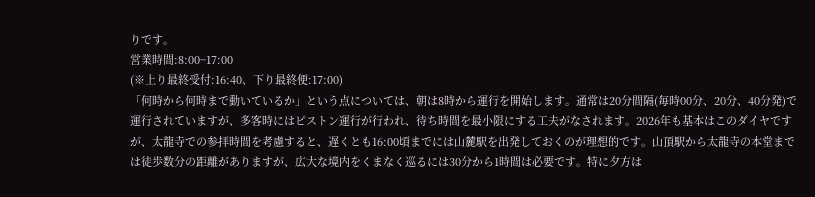りです。
営業時間:8:00~17:00
(※上り最終受付:16:40、下り最終便:17:00)
「何時から何時まで動いているか」という点については、朝は8時から運行を開始します。通常は20分間隔(毎時00分、20分、40分発)で運行されていますが、多客時にはピストン運行が行われ、待ち時間を最小限にする工夫がなされます。2026年も基本はこのダイヤですが、太龍寺での参拝時間を考慮すると、遅くとも16:00頃までには山麓駅を出発しておくのが理想的です。山頂駅から太龍寺の本堂までは徒歩数分の距離がありますが、広大な境内をくまなく巡るには30分から1時間は必要です。特に夕方は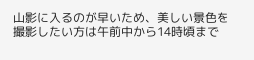山影に入るのが早いため、美しい景色を撮影したい方は午前中から14時頃まで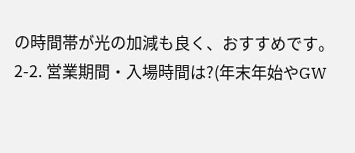の時間帯が光の加減も良く、おすすめです。
2-2. 営業期間・入場時間は?(年末年始やGW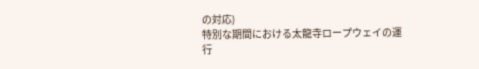の対応)
特別な期間における太龍寺ロープウェイの運行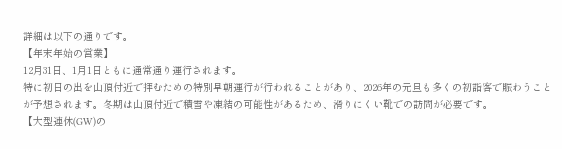詳細は以下の通りです。
【年末年始の営業】
12月31日、1月1日ともに通常通り運行されます。
特に初日の出を山頂付近で拝むための特別早朝運行が行われることがあり、2026年の元旦も多くの初詣客で賑わうことが予想されます。冬期は山頂付近で積雪や凍結の可能性があるため、滑りにくい靴での訪問が必要です。
【大型連休(GW)の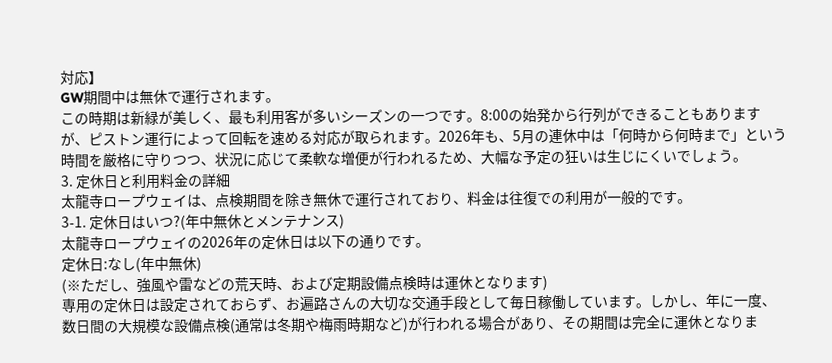対応】
GW期間中は無休で運行されます。
この時期は新緑が美しく、最も利用客が多いシーズンの一つです。8:00の始発から行列ができることもありますが、ピストン運行によって回転を速める対応が取られます。2026年も、5月の連休中は「何時から何時まで」という時間を厳格に守りつつ、状況に応じて柔軟な増便が行われるため、大幅な予定の狂いは生じにくいでしょう。
3. 定休日と利用料金の詳細
太龍寺ロープウェイは、点検期間を除き無休で運行されており、料金は往復での利用が一般的です。
3-1. 定休日はいつ?(年中無休とメンテナンス)
太龍寺ロープウェイの2026年の定休日は以下の通りです。
定休日:なし(年中無休)
(※ただし、強風や雷などの荒天時、および定期設備点検時は運休となります)
専用の定休日は設定されておらず、お遍路さんの大切な交通手段として毎日稼働しています。しかし、年に一度、数日間の大規模な設備点検(通常は冬期や梅雨時期など)が行われる場合があり、その期間は完全に運休となりま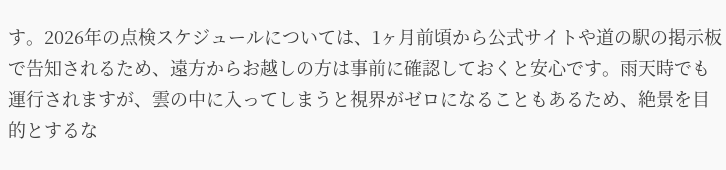す。2026年の点検スケジュールについては、1ヶ月前頃から公式サイトや道の駅の掲示板で告知されるため、遠方からお越しの方は事前に確認しておくと安心です。雨天時でも運行されますが、雲の中に入ってしまうと視界がゼロになることもあるため、絶景を目的とするな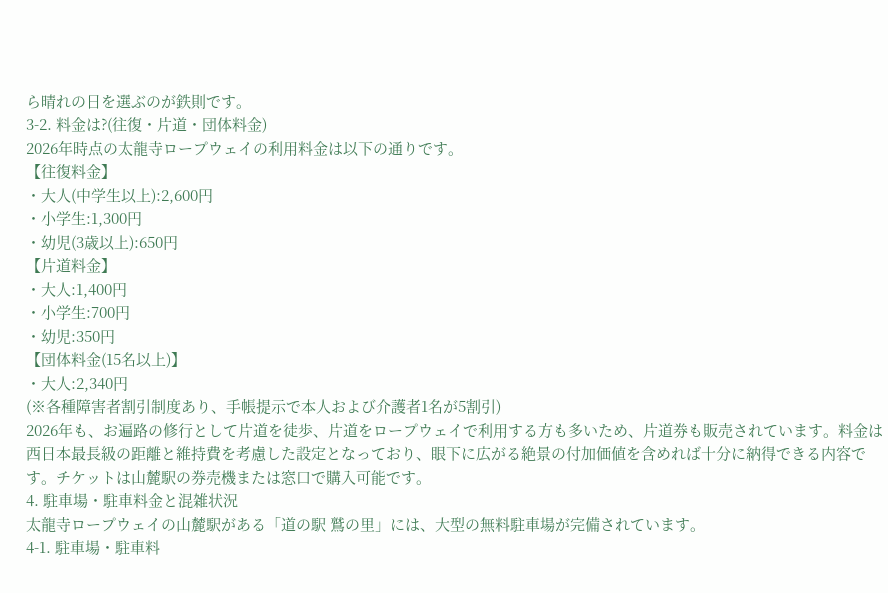ら晴れの日を選ぶのが鉄則です。
3-2. 料金は?(往復・片道・団体料金)
2026年時点の太龍寺ロープウェイの利用料金は以下の通りです。
【往復料金】
・大人(中学生以上):2,600円
・小学生:1,300円
・幼児(3歳以上):650円
【片道料金】
・大人:1,400円
・小学生:700円
・幼児:350円
【団体料金(15名以上)】
・大人:2,340円
(※各種障害者割引制度あり、手帳提示で本人および介護者1名が5割引)
2026年も、お遍路の修行として片道を徒歩、片道をロープウェイで利用する方も多いため、片道券も販売されています。料金は西日本最長級の距離と維持費を考慮した設定となっており、眼下に広がる絶景の付加価値を含めれば十分に納得できる内容です。チケットは山麓駅の券売機または窓口で購入可能です。
4. 駐車場・駐車料金と混雑状況
太龍寺ロープウェイの山麓駅がある「道の駅 鷲の里」には、大型の無料駐車場が完備されています。
4-1. 駐車場・駐車料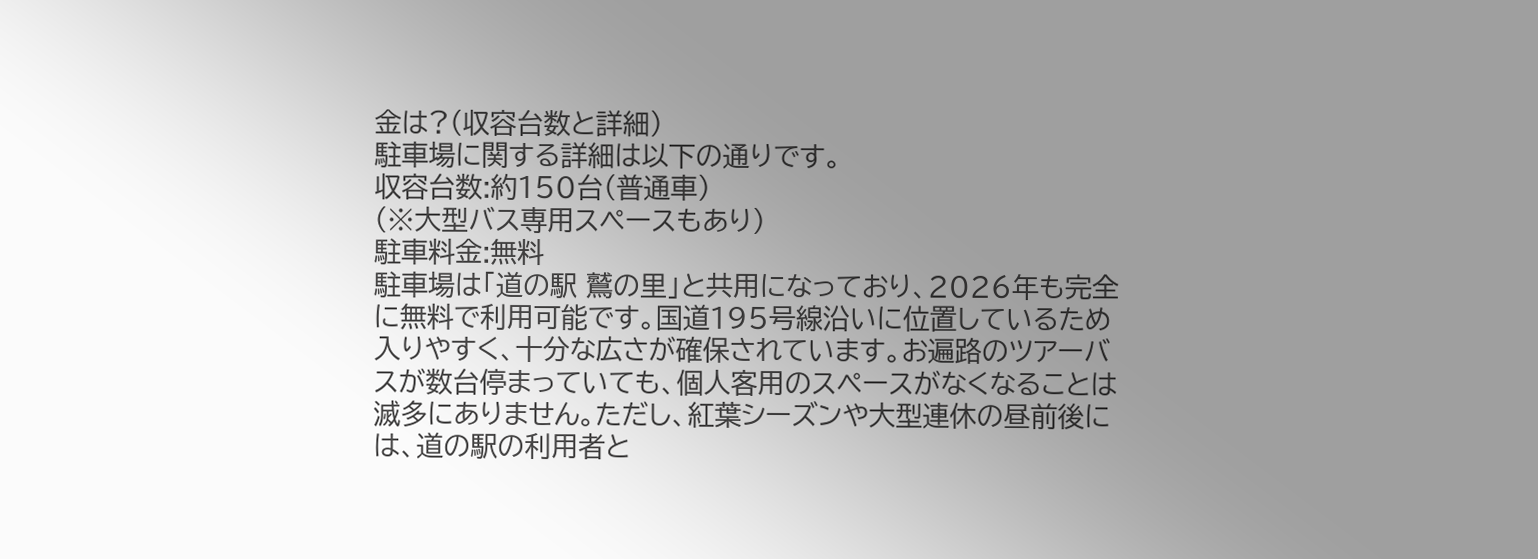金は?(収容台数と詳細)
駐車場に関する詳細は以下の通りです。
収容台数:約150台(普通車)
(※大型バス専用スペースもあり)
駐車料金:無料
駐車場は「道の駅 鷲の里」と共用になっており、2026年も完全に無料で利用可能です。国道195号線沿いに位置しているため入りやすく、十分な広さが確保されています。お遍路のツアーバスが数台停まっていても、個人客用のスペースがなくなることは滅多にありません。ただし、紅葉シーズンや大型連休の昼前後には、道の駅の利用者と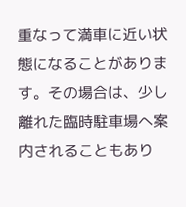重なって満車に近い状態になることがあります。その場合は、少し離れた臨時駐車場へ案内されることもあり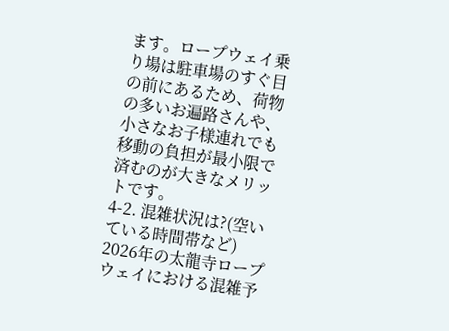ます。ロープウェイ乗り場は駐車場のすぐ目の前にあるため、荷物の多いお遍路さんや、小さなお子様連れでも移動の負担が最小限で済むのが大きなメリットです。
4-2. 混雑状況は?(空いている時間帯など)
2026年の太龍寺ロープウェイにおける混雑予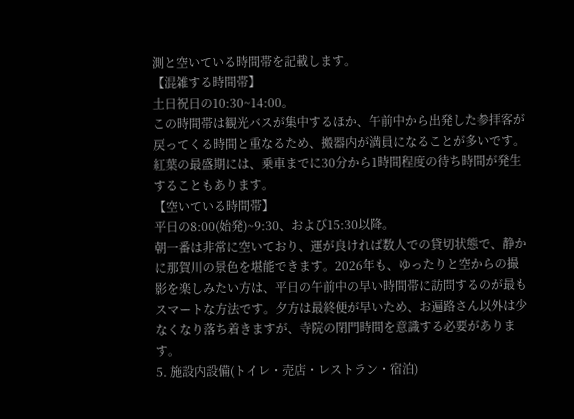測と空いている時間帯を記載します。
【混雑する時間帯】
土日祝日の10:30~14:00。
この時間帯は観光バスが集中するほか、午前中から出発した参拝客が戻ってくる時間と重なるため、搬器内が満員になることが多いです。紅葉の最盛期には、乗車までに30分から1時間程度の待ち時間が発生することもあります。
【空いている時間帯】
平日の8:00(始発)~9:30、および15:30以降。
朝一番は非常に空いており、運が良ければ数人での貸切状態で、静かに那賀川の景色を堪能できます。2026年も、ゆったりと空からの撮影を楽しみたい方は、平日の午前中の早い時間帯に訪問するのが最もスマートな方法です。夕方は最終便が早いため、お遍路さん以外は少なくなり落ち着きますが、寺院の閉門時間を意識する必要があります。
5. 施設内設備(トイレ・売店・レストラン・宿泊)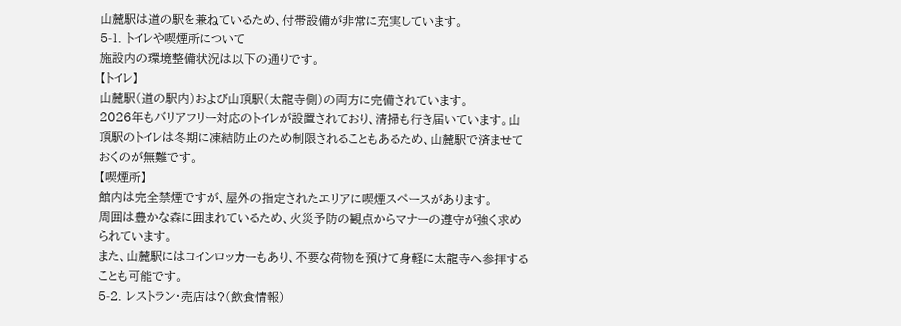山麓駅は道の駅を兼ねているため、付帯設備が非常に充実しています。
5-1. トイレや喫煙所について
施設内の環境整備状況は以下の通りです。
【トイレ】
山麓駅(道の駅内)および山頂駅(太龍寺側)の両方に完備されています。
2026年もバリアフリー対応のトイレが設置されており、清掃も行き届いています。山頂駅のトイレは冬期に凍結防止のため制限されることもあるため、山麓駅で済ませておくのが無難です。
【喫煙所】
館内は完全禁煙ですが、屋外の指定されたエリアに喫煙スペースがあります。
周囲は豊かな森に囲まれているため、火災予防の観点からマナーの遵守が強く求められています。
また、山麓駅にはコインロッカーもあり、不要な荷物を預けて身軽に太龍寺へ参拝することも可能です。
5-2. レストラン・売店は?(飲食情報)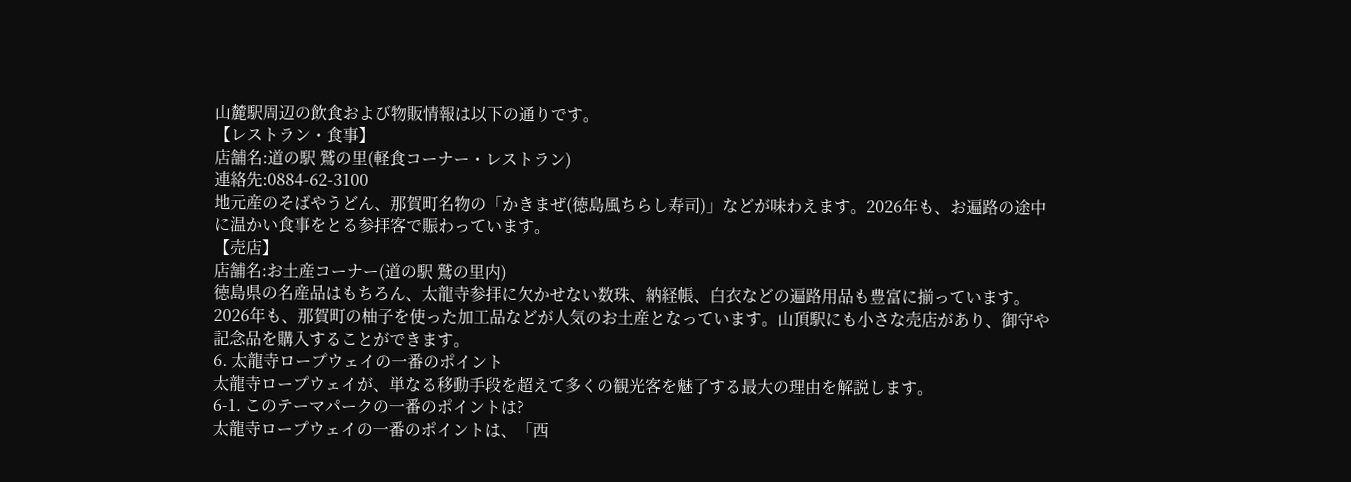山麓駅周辺の飲食および物販情報は以下の通りです。
【レストラン・食事】
店舗名:道の駅 鷲の里(軽食コーナー・レストラン)
連絡先:0884-62-3100
地元産のそばやうどん、那賀町名物の「かきまぜ(徳島風ちらし寿司)」などが味わえます。2026年も、お遍路の途中に温かい食事をとる参拝客で賑わっています。
【売店】
店舗名:お土産コーナー(道の駅 鷲の里内)
徳島県の名産品はもちろん、太龍寺参拝に欠かせない数珠、納経帳、白衣などの遍路用品も豊富に揃っています。2026年も、那賀町の柚子を使った加工品などが人気のお土産となっています。山頂駅にも小さな売店があり、御守や記念品を購入することができます。
6. 太龍寺ロープウェイの一番のポイント
太龍寺ロープウェイが、単なる移動手段を超えて多くの観光客を魅了する最大の理由を解説します。
6-1. このテーマパークの一番のポイントは?
太龍寺ロープウェイの一番のポイントは、「西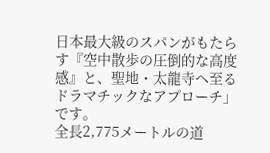日本最大級のスパンがもたらす『空中散歩の圧倒的な高度感』と、聖地・太龍寺へ至るドラマチックなアプローチ」です。
全長2,775メートルの道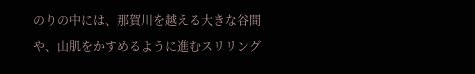のりの中には、那賀川を越える大きな谷間や、山肌をかすめるように進むスリリング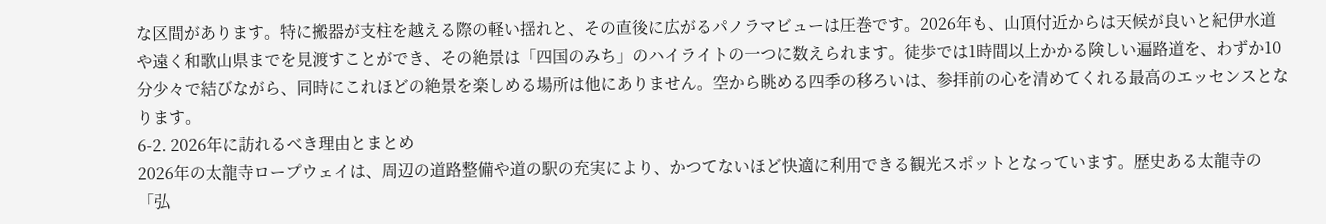な区間があります。特に搬器が支柱を越える際の軽い揺れと、その直後に広がるパノラマビューは圧巻です。2026年も、山頂付近からは天候が良いと紀伊水道や遠く和歌山県までを見渡すことができ、その絶景は「四国のみち」のハイライトの一つに数えられます。徒歩では1時間以上かかる険しい遍路道を、わずか10分少々で結びながら、同時にこれほどの絶景を楽しめる場所は他にありません。空から眺める四季の移ろいは、参拝前の心を清めてくれる最高のエッセンスとなります。
6-2. 2026年に訪れるべき理由とまとめ
2026年の太龍寺ロープウェイは、周辺の道路整備や道の駅の充実により、かつてないほど快適に利用できる観光スポットとなっています。歴史ある太龍寺の「弘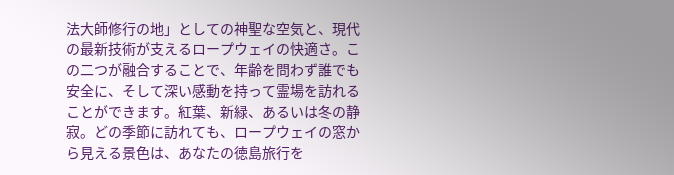法大師修行の地」としての神聖な空気と、現代の最新技術が支えるロープウェイの快適さ。この二つが融合することで、年齢を問わず誰でも安全に、そして深い感動を持って霊場を訪れることができます。紅葉、新緑、あるいは冬の静寂。どの季節に訪れても、ロープウェイの窓から見える景色は、あなたの徳島旅行を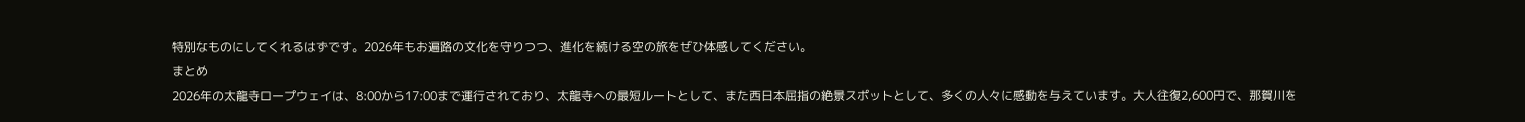特別なものにしてくれるはずです。2026年もお遍路の文化を守りつつ、進化を続ける空の旅をぜひ体感してください。
まとめ
2026年の太龍寺ロープウェイは、8:00から17:00まで運行されており、太龍寺への最短ルートとして、また西日本屈指の絶景スポットとして、多くの人々に感動を与えています。大人往復2,600円で、那賀川を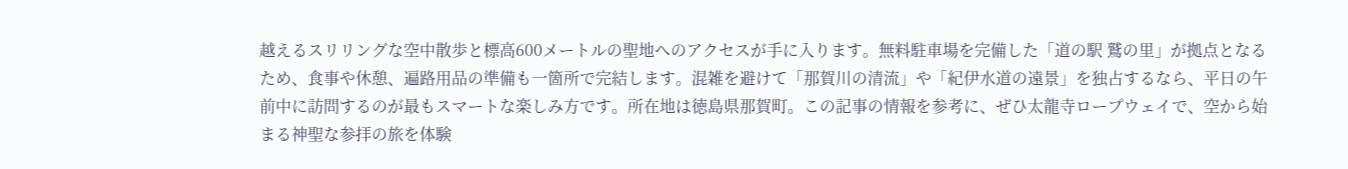越えるスリリングな空中散歩と標高600メートルの聖地へのアクセスが手に入ります。無料駐車場を完備した「道の駅 鷲の里」が拠点となるため、食事や休憩、遍路用品の準備も一箇所で完結します。混雑を避けて「那賀川の清流」や「紀伊水道の遠景」を独占するなら、平日の午前中に訪問するのが最もスマートな楽しみ方です。所在地は徳島県那賀町。この記事の情報を参考に、ぜひ太龍寺ロープウェイで、空から始まる神聖な参拝の旅を体験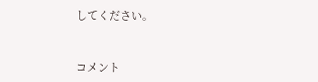してください。


コメント